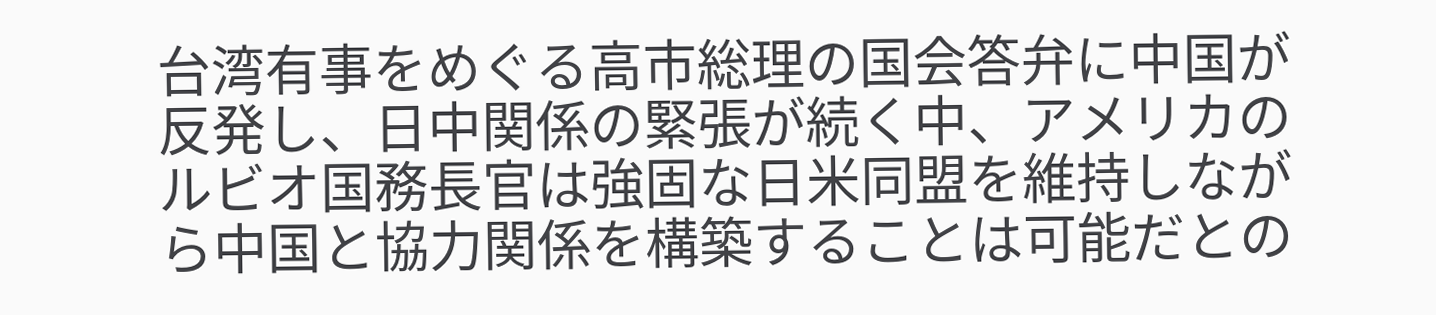台湾有事をめぐる高市総理の国会答弁に中国が反発し、日中関係の緊張が続く中、アメリカのルビオ国務長官は強固な日米同盟を維持しながら中国と協力関係を構築することは可能だとの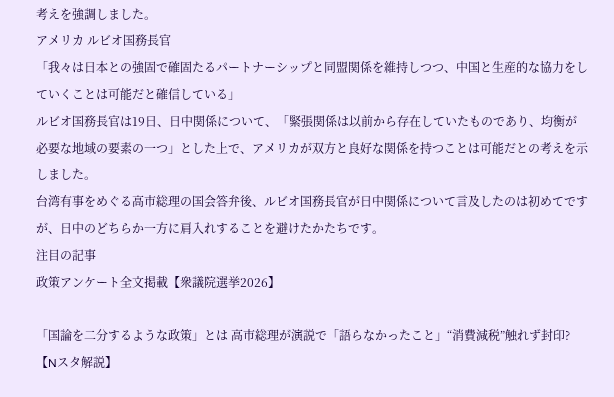考えを強調しました。
アメリカ ルビオ国務長官
「我々は日本との強固で確固たるパートナーシップと同盟関係を維持しつつ、中国と生産的な協力をしていくことは可能だと確信している」
ルビオ国務長官は19日、日中関係について、「緊張関係は以前から存在していたものであり、均衡が必要な地域の要素の一つ」とした上で、アメリカが双方と良好な関係を持つことは可能だとの考えを示しました。
台湾有事をめぐる高市総理の国会答弁後、ルビオ国務長官が日中関係について言及したのは初めてですが、日中のどちらか一方に肩入れすることを避けたかたちです。
注目の記事
政策アンケート全文掲載【衆議院選挙2026】

「国論を二分するような政策」とは 高市総理が演説で「語らなかったこと」“消費減税”触れず封印?【Nスタ解説】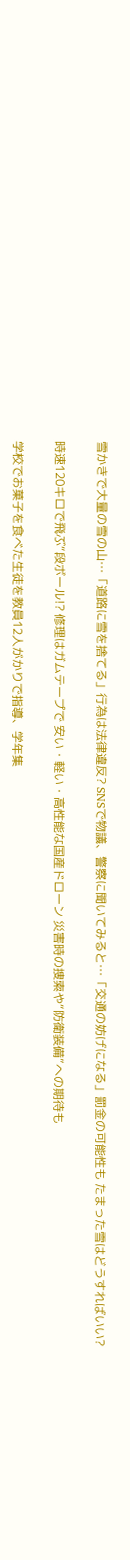雪かきで大量の雪の山…「道路に雪を捨てる」行為は法律違反? SNSで物議、警察に聞いてみると…「交通の妨げになる」罰金の可能性も たまった雪はどうすればいい?

時速120キロで飛ぶ“段ボール!? 修理はガムテープで 安い・軽い・高性能な国産ドローン 災害時の捜索や“防衛装備”への期待も

学校でお菓子を食べた生徒を教員12人がかりで指導、学年集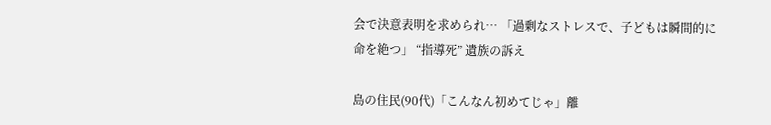会で決意表明を求められ… 「過剰なストレスで、子どもは瞬間的に命を絶つ」 “指導死” 遺族の訴え

島の住民(90代)「こんなん初めてじゃ」離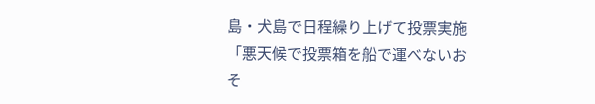島・犬島で日程繰り上げて投票実施「悪天候で投票箱を船で運べないおそ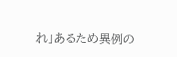れ」あるため異例の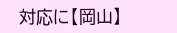対応に【岡山】